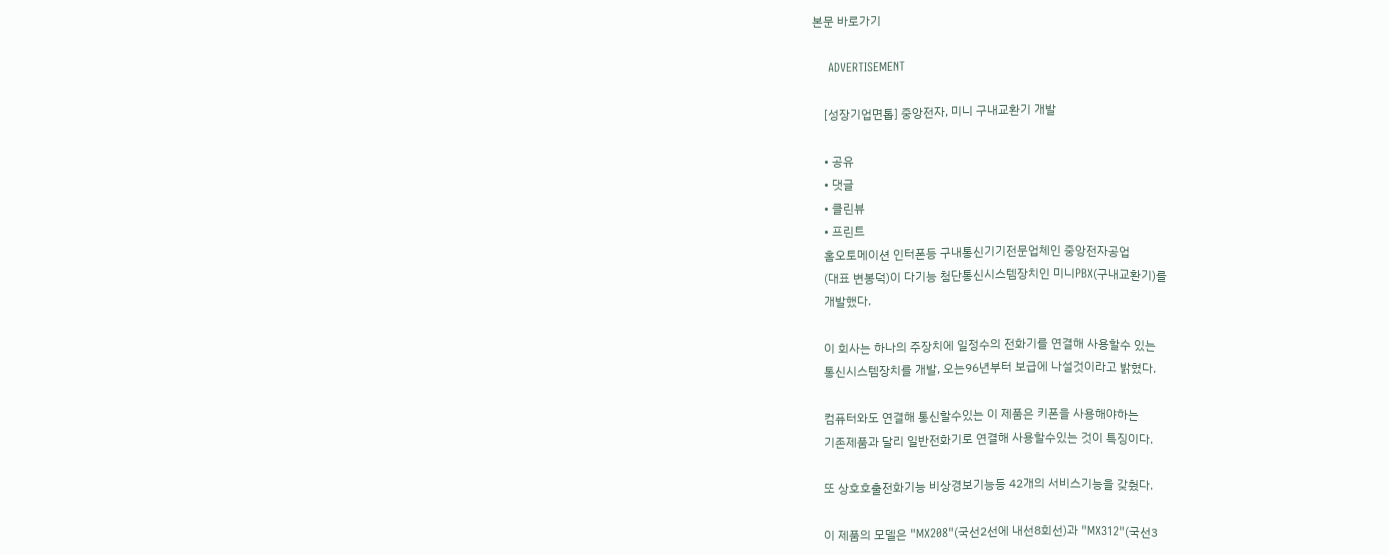본문 바로가기

    ADVERTISEMENT

    [성장기업면톱] 중앙전자, 미니 구내교환기 개발

    • 공유
    • 댓글
    • 클린뷰
    • 프린트
    홈오토메이션 인터폰등 구내통신기기전문업체인 중앙전자공업
    (대표 변봉덕)이 다기능 첨단통신시스템장치인 미니PBX(구내교환기)를
    개발했다.

    이 회사는 하나의 주장치에 일정수의 전화기를 연결해 사용할수 있는
    통신시스템장치를 개발, 오는96년부터 보급에 나설것이라고 밝혔다.

    컴퓨터와도 연결해 통신할수있는 이 제품은 키폰을 사용해야하는
    기존제품과 달리 일반전화기로 연결해 사용할수있는 것이 특징이다.

    또 상호호출전화기능 비상경보기능등 42개의 서비스기능을 갖췄다.

    이 제품의 모델은 "MX208"(국선2선에 내선8회선)과 "MX312"(국선3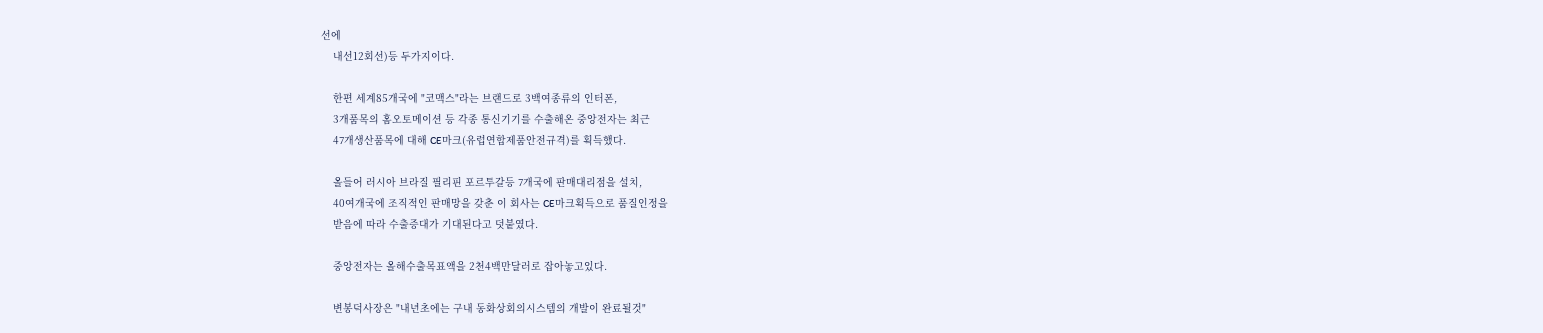선에
    내선12회선)등 두가지이다.

    한편 세계85개국에 "코맥스"라는 브랜드로 3백여종류의 인터폰,
    3개품목의 홈오토메이션 등 각종 통신기기를 수출해온 중앙전자는 최근
    47개생산품목에 대해 CE마크(유럽연합제품안전규격)를 획득했다.

    올들어 러시아 브라질 필리핀 포르투갈등 7개국에 판매대리점을 설치,
    40여개국에 조직적인 판매망을 갖춘 이 회사는 CE마크획득으로 품질인정을
    받음에 따라 수출증대가 기대된다고 덧붙였다.

    중앙전자는 올해수출목표액을 2천4백만달러로 잡아놓고있다.

    변봉덕사장은 "내년초에는 구내 동화상회의시스템의 개발이 완료될것"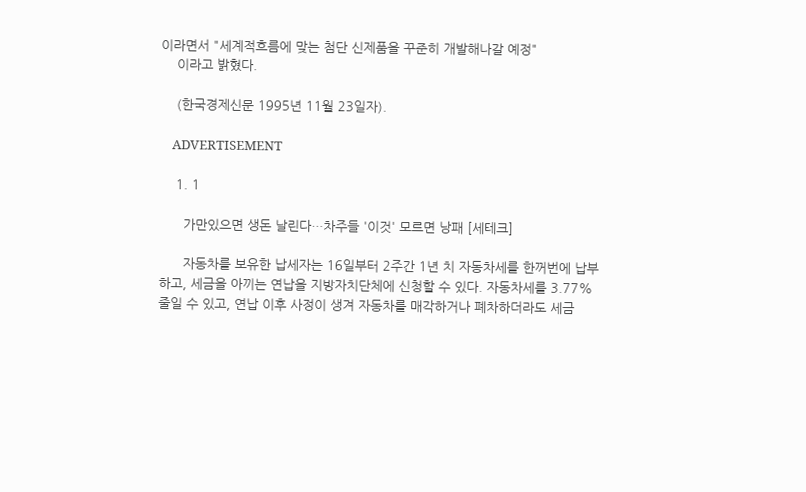이라면서 "세계적흐름에 맞는 첨단 신제품을 꾸준히 개발해나갈 예정"
    이라고 밝혔다.

    (한국경제신문 1995년 11월 23일자).

    ADVERTISEMENT

    1. 1

      가만있으면 생돈 날린다…차주들 '이것' 모르면 낭패 [세테크]

      자동차를 보유한 납세자는 16일부터 2주간 1년 치 자동차세를 한꺼번에 납부하고, 세금을 아끼는 연납을 지방자치단체에 신청할 수 있다. 자동차세를 3.77% 줄일 수 있고, 연납 이후 사정이 생겨 자동차를 매각하거나 폐차하더라도 세금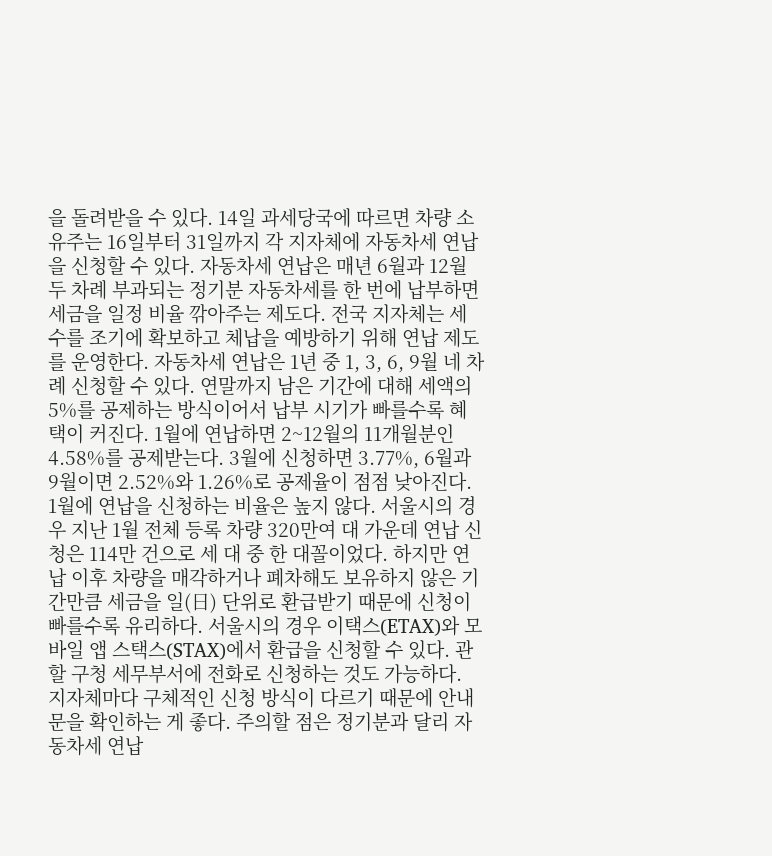을 돌려받을 수 있다. 14일 과세당국에 따르면 차량 소유주는 16일부터 31일까지 각 지자체에 자동차세 연납을 신청할 수 있다. 자동차세 연납은 매년 6월과 12월 두 차례 부과되는 정기분 자동차세를 한 번에 납부하면 세금을 일정 비율 깎아주는 제도다. 전국 지자체는 세수를 조기에 확보하고 체납을 예방하기 위해 연납 제도를 운영한다. 자동차세 연납은 1년 중 1, 3, 6, 9월 네 차례 신청할 수 있다. 연말까지 남은 기간에 대해 세액의 5%를 공제하는 방식이어서 납부 시기가 빠를수록 혜택이 커진다. 1월에 연납하면 2~12월의 11개월분인 4.58%를 공제받는다. 3월에 신청하면 3.77%, 6월과 9월이면 2.52%와 1.26%로 공제율이 점점 낮아진다. 1월에 연납을 신청하는 비율은 높지 않다. 서울시의 경우 지난 1월 전체 등록 차량 320만여 대 가운데 연납 신청은 114만 건으로 세 대 중 한 대꼴이었다. 하지만 연납 이후 차량을 매각하거나 폐차해도 보유하지 않은 기간만큼 세금을 일(日) 단위로 환급받기 때문에 신청이 빠를수록 유리하다. 서울시의 경우 이택스(ETAX)와 모바일 앱 스택스(STAX)에서 환급을 신청할 수 있다. 관할 구청 세무부서에 전화로 신청하는 것도 가능하다. 지자체마다 구체적인 신청 방식이 다르기 때문에 안내문을 확인하는 게 좋다. 주의할 점은 정기분과 달리 자동차세 연납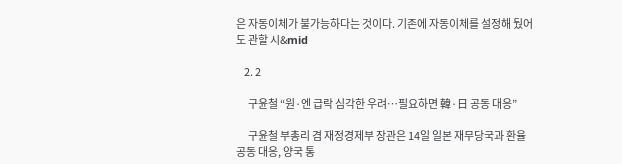은 자동이체가 불가능하다는 것이다. 기존에 자동이체를 설정해 뒀어도 관할 시&mid

    2. 2

      구윤철 “원·엔 급락 심각한 우려…필요하면 韓·日 공동 대응”

      구윤철 부총리 겸 재정경제부 장관은 14일 일본 재무당국과 환율 공동 대응, 양국 통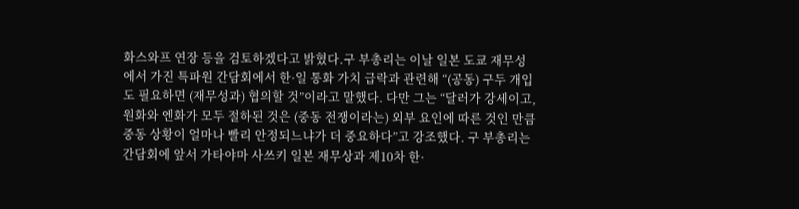화스와프 연장 등을 검토하겠다고 밝혔다.구 부총리는 이날 일본 도쿄 재무성에서 가진 특파원 간담회에서 한·일 통화 가치 급락과 관련해 “(공동) 구두 개입도 필요하면 (재무성과) 협의할 것”이라고 말했다. 다만 그는 “달러가 강세이고, 원화와 엔화가 모두 절하된 것은 (중동 전쟁이라는) 외부 요인에 따른 것인 만큼 중동 상황이 얼마나 빨리 안정되느냐가 더 중요하다”고 강조했다. 구 부총리는 간담회에 앞서 가타야마 사쓰키 일본 재무상과 제10차 한·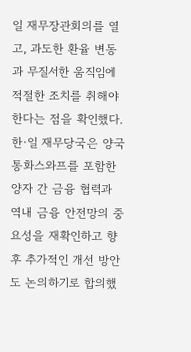일 재무장관회의를 열고, 과도한 환율 변동과 무질서한 움직임에 적절한 조치를 취해야 한다는 점을 확인했다.한·일 재무당국은 양국 통화스와프를 포함한 양자 간 금융 협력과 역내 금융 안전망의 중요성을 재확인하고 향후 추가적인 개선 방안도 논의하기로 합의했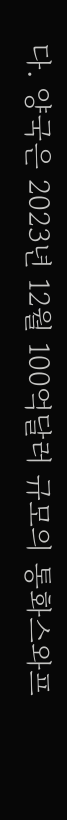다. 양국은 2023년 12월 100억달러 규모의 통화스와프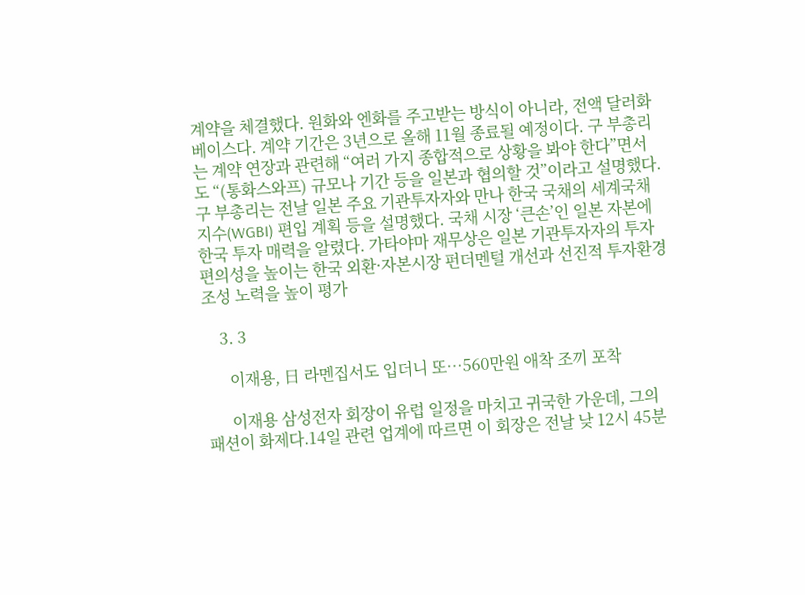계약을 체결했다. 원화와 엔화를 주고받는 방식이 아니라, 전액 달러화 베이스다. 계약 기간은 3년으로 올해 11월 종료될 예정이다. 구 부총리는 계약 연장과 관련해 “여러 가지 종합적으로 상황을 봐야 한다”면서도 “(통화스와프) 규모나 기간 등을 일본과 협의할 것”이라고 설명했다.구 부총리는 전날 일본 주요 기관투자자와 만나 한국 국채의 세계국채지수(WGBI) 편입 계획 등을 설명했다. 국채 시장 ‘큰손’인 일본 자본에 한국 투자 매력을 알렸다. 가타야마 재무상은 일본 기관투자자의 투자 편의성을 높이는 한국 외환·자본시장 펀더멘털 개선과 선진적 투자환경 조성 노력을 높이 평가

    3. 3

      이재용, 日 라멘집서도 입더니 또…560만원 애착 조끼 포착

      이재용 삼성전자 회장이 유럽 일정을 마치고 귀국한 가운데, 그의 패션이 화제다.14일 관련 업계에 따르면 이 회장은 전날 낮 12시 45분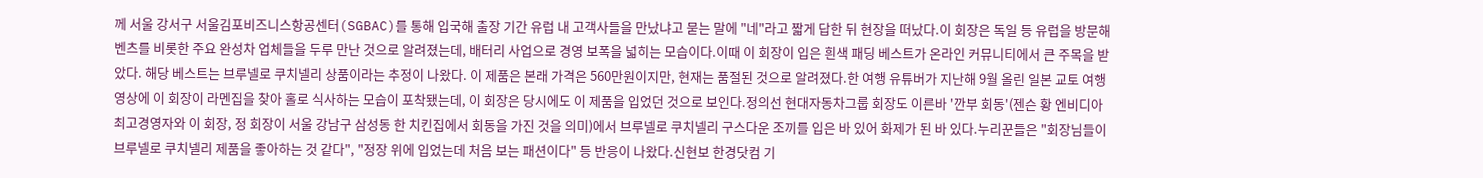께 서울 강서구 서울김포비즈니스항공센터(SGBAC)를 통해 입국해 출장 기간 유럽 내 고객사들을 만났냐고 묻는 말에 "네"라고 짧게 답한 뒤 현장을 떠났다.이 회장은 독일 등 유럽을 방문해 벤츠를 비롯한 주요 완성차 업체들을 두루 만난 것으로 알려졌는데, 배터리 사업으로 경영 보폭을 넓히는 모습이다.이때 이 회장이 입은 흰색 패딩 베스트가 온라인 커뮤니티에서 큰 주목을 받았다. 해당 베스트는 브루넬로 쿠치넬리 상품이라는 추정이 나왔다. 이 제품은 본래 가격은 560만원이지만, 현재는 품절된 것으로 알려졌다.한 여행 유튜버가 지난해 9월 올린 일본 교토 여행 영상에 이 회장이 라멘집을 찾아 홀로 식사하는 모습이 포착됐는데, 이 회장은 당시에도 이 제품을 입었던 것으로 보인다.정의선 현대자동차그룹 회장도 이른바 '깐부 회동'(젠슨 황 엔비디아 최고경영자와 이 회장, 정 회장이 서울 강남구 삼성동 한 치킨집에서 회동을 가진 것을 의미)에서 브루넬로 쿠치넬리 구스다운 조끼를 입은 바 있어 화제가 된 바 있다.누리꾼들은 "회장님들이 브루넬로 쿠치넬리 제품을 좋아하는 것 같다", "정장 위에 입었는데 처음 보는 패션이다" 등 반응이 나왔다.신현보 한경닷컴 기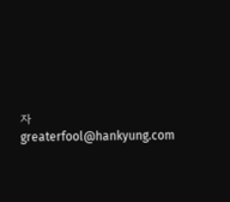자 greaterfool@hankyung.com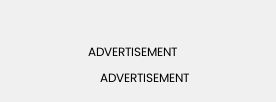ADVERTISEMENT

    ADVERTISEMENT